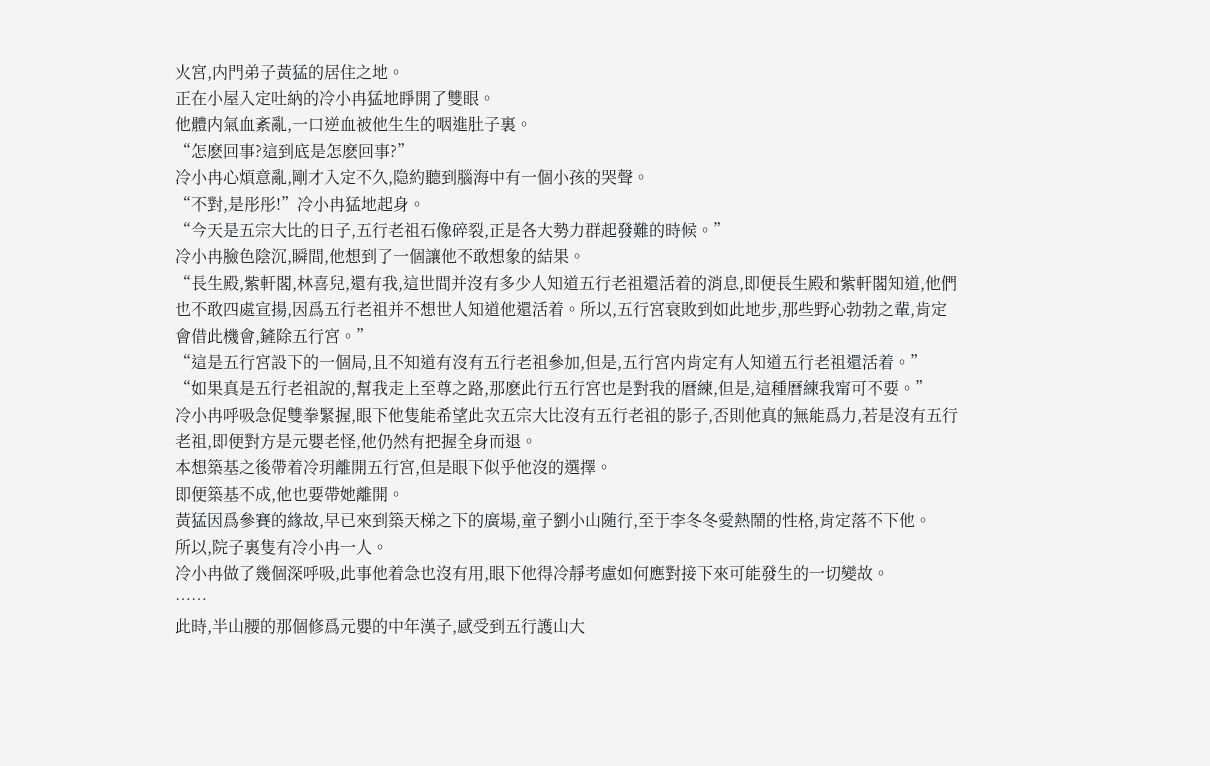火宮,内門弟子黃猛的居住之地。
正在小屋入定吐納的冷小冉猛地睜開了雙眼。
他體内氣血紊亂,一口逆血被他生生的咽進肚子裏。
“怎麽回事?這到底是怎麽回事?”
冷小冉心煩意亂,剛才入定不久,隐約聽到腦海中有一個小孩的哭聲。
“不對,是彤彤!”冷小冉猛地起身。
“今天是五宗大比的日子,五行老祖石像碎裂,正是各大勢力群起發難的時候。”
冷小冉臉色陰沉,瞬間,他想到了一個讓他不敢想象的結果。
“長生殿,紫軒閣,林喜兒,還有我,這世間并沒有多少人知道五行老祖還活着的消息,即便長生殿和紫軒閣知道,他們也不敢四處宣揚,因爲五行老祖并不想世人知道他還活着。所以,五行宮衰敗到如此地步,那些野心勃勃之輩,肯定會借此機會,鏟除五行宮。”
“這是五行宮設下的一個局,且不知道有沒有五行老祖參加,但是,五行宮内肯定有人知道五行老祖還活着。”
“如果真是五行老祖說的,幫我走上至尊之路,那麽此行五行宮也是對我的曆練,但是,這種曆練我甯可不要。”
冷小冉呼吸急促雙拳緊握,眼下他隻能希望此次五宗大比沒有五行老祖的影子,否則他真的無能爲力,若是沒有五行老祖,即便對方是元嬰老怪,他仍然有把握全身而退。
本想築基之後帶着冷玥離開五行宮,但是眼下似乎他沒的選擇。
即便築基不成,他也要帶她離開。
黃猛因爲參賽的緣故,早已來到築天梯之下的廣場,童子劉小山随行,至于李冬冬愛熱鬧的性格,肯定落不下他。
所以,院子裏隻有冷小冉一人。
冷小冉做了幾個深呼吸,此事他着急也沒有用,眼下他得冷靜考慮如何應對接下來可能發生的一切變故。
……
此時,半山腰的那個修爲元嬰的中年漢子,感受到五行護山大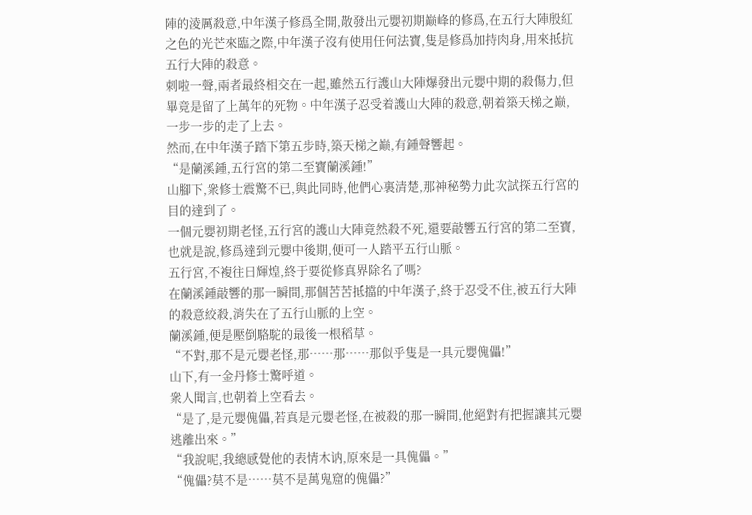陣的淩厲殺意,中年漢子修爲全開,散發出元嬰初期巅峰的修爲,在五行大陣殷紅之色的光芒來臨之際,中年漢子沒有使用任何法寶,隻是修爲加持肉身,用來抵抗五行大陣的殺意。
刺啦一聲,兩者最終相交在一起,雖然五行護山大陣爆發出元嬰中期的殺傷力,但畢竟是留了上萬年的死物。中年漢子忍受着護山大陣的殺意,朝着築天梯之巅,一步一步的走了上去。
然而,在中年漢子踏下第五步時,築天梯之巅,有鍾聲響起。
“是蘭溪鍾,五行宮的第二至寶蘭溪鍾!”
山腳下,衆修士震驚不已,與此同時,他們心裏清楚,那神秘勢力此次試探五行宮的目的達到了。
一個元嬰初期老怪,五行宮的護山大陣竟然殺不死,還要敲響五行宮的第二至寶,也就是說,修爲達到元嬰中後期,便可一人踏平五行山脈。
五行宮,不複往日輝煌,終于要從修真界除名了嗎?
在蘭溪鍾敲響的那一瞬間,那個苦苦抵擋的中年漢子,終于忍受不住,被五行大陣的殺意絞殺,消失在了五行山脈的上空。
蘭溪鍾,便是壓倒駱駝的最後一根稻草。
“不對,那不是元嬰老怪,那……那……那似乎隻是一具元嬰傀儡!”
山下,有一金丹修士驚呼道。
衆人聞言,也朝着上空看去。
“是了,是元嬰傀儡,若真是元嬰老怪,在被殺的那一瞬間,他絕對有把握讓其元嬰逃離出來。”
“我說呢,我總感覺他的表情木讷,原來是一具傀儡。”
“傀儡?莫不是……莫不是萬鬼窟的傀儡?”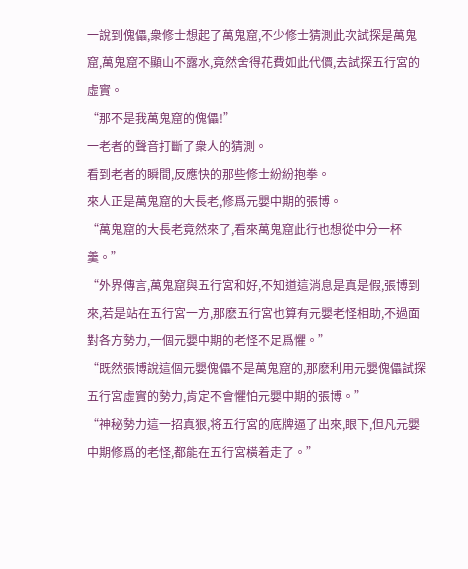一說到傀儡,衆修士想起了萬鬼窟,不少修士猜測此次試探是萬鬼窟,萬鬼窟不顯山不露水,竟然舍得花費如此代價,去試探五行宮的虛實。
“那不是我萬鬼窟的傀儡!”
一老者的聲音打斷了衆人的猜測。
看到老者的瞬間,反應快的那些修士紛紛抱拳。
來人正是萬鬼窟的大長老,修爲元嬰中期的張博。
“萬鬼窟的大長老竟然來了,看來萬鬼窟此行也想從中分一杯羹。”
“外界傳言,萬鬼窟與五行宮和好,不知道這消息是真是假,張博到來,若是站在五行宮一方,那麽五行宮也算有元嬰老怪相助,不過面對各方勢力,一個元嬰中期的老怪不足爲懼。”
“既然張博說這個元嬰傀儡不是萬鬼窟的,那麽利用元嬰傀儡試探五行宮虛實的勢力,肯定不會懼怕元嬰中期的張博。”
“神秘勢力這一招真狠,将五行宮的底牌逼了出來,眼下,但凡元嬰中期修爲的老怪,都能在五行宮橫着走了。”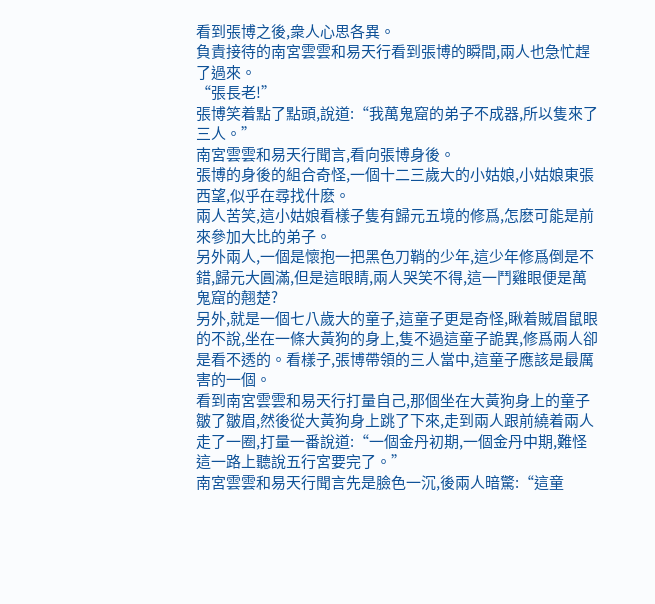看到張博之後,衆人心思各異。
負責接待的南宮雲雲和易天行看到張博的瞬間,兩人也急忙趕了過來。
“張長老!”
張博笑着點了點頭,說道:“我萬鬼窟的弟子不成器,所以隻來了三人。”
南宮雲雲和易天行聞言,看向張博身後。
張博的身後的組合奇怪,一個十二三歲大的小姑娘,小姑娘東張西望,似乎在尋找什麽。
兩人苦笑,這小姑娘看樣子隻有歸元五境的修爲,怎麽可能是前來參加大比的弟子。
另外兩人,一個是懷抱一把黑色刀鞘的少年,這少年修爲倒是不錯,歸元大圓滿,但是這眼睛,兩人哭笑不得,這一鬥雞眼便是萬鬼窟的翹楚?
另外,就是一個七八歲大的童子,這童子更是奇怪,瞅着賊眉鼠眼的不說,坐在一條大黃狗的身上,隻不過這童子詭異,修爲兩人卻是看不透的。看樣子,張博帶領的三人當中,這童子應該是最厲害的一個。
看到南宮雲雲和易天行打量自己,那個坐在大黃狗身上的童子皺了皺眉,然後從大黃狗身上跳了下來,走到兩人跟前繞着兩人走了一圈,打量一番說道:“一個金丹初期,一個金丹中期,難怪這一路上聽說五行宮要完了。”
南宮雲雲和易天行聞言先是臉色一沉,後兩人暗驚:“這童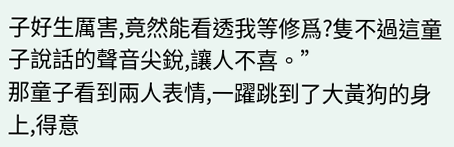子好生厲害,竟然能看透我等修爲?隻不過這童子說話的聲音尖銳,讓人不喜。”
那童子看到兩人表情,一躍跳到了大黃狗的身上,得意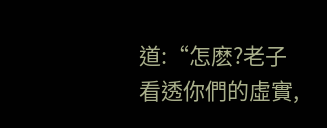道:“怎麽?老子看透你們的虛實,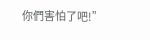你們害怕了吧!”